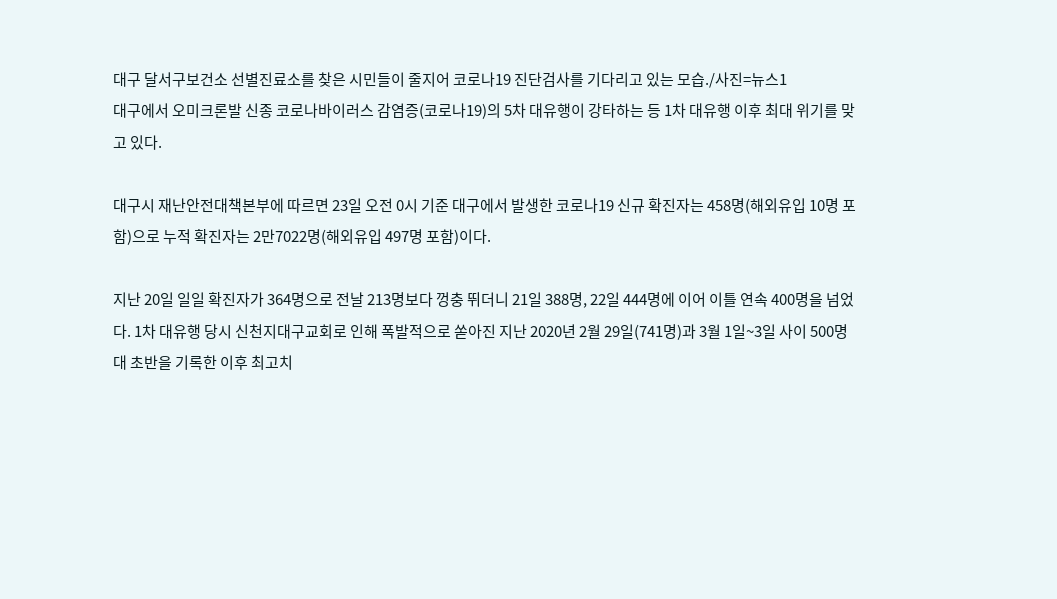대구 달서구보건소 선별진료소를 찾은 시민들이 줄지어 코로나19 진단검사를 기다리고 있는 모습./사진=뉴스1
대구에서 오미크론발 신종 코로나바이러스 감염증(코로나19)의 5차 대유행이 강타하는 등 1차 대유행 이후 최대 위기를 맞고 있다.

대구시 재난안전대책본부에 따르면 23일 오전 0시 기준 대구에서 발생한 코로나19 신규 확진자는 458명(해외유입 10명 포함)으로 누적 확진자는 2만7022명(해외유입 497명 포함)이다.

지난 20일 일일 확진자가 364명으로 전날 213명보다 껑충 뛰더니 21일 388명, 22일 444명에 이어 이틀 연속 400명을 넘었다. 1차 대유행 당시 신천지대구교회로 인해 폭발적으로 쏟아진 지난 2020년 2월 29일(741명)과 3월 1일~3일 사이 500명대 초반을 기록한 이후 최고치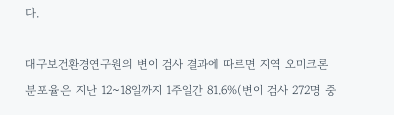다.

대구보건환경연구원의 변이 검사 결과에 따르면 지역 오미크론 분포율은 지난 12~18일까지 1주일간 81.6%(변이 검사 272명 중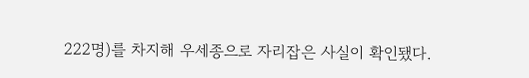222명)를 차지해 우세종으로 자리잡은 사실이 확인됐다.